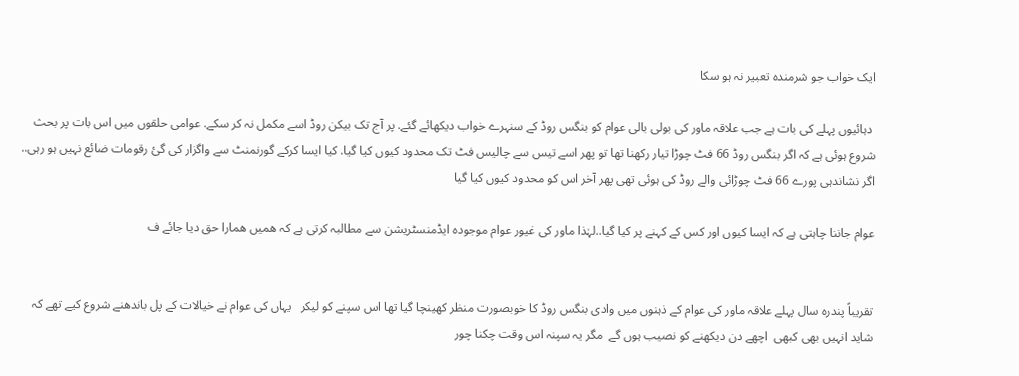ایک خواب جو شرمندہ تعبیر نہ ہو سکا

 دہائیوں پہلے کی بات ہے جب علاقہ ماور کی بولی بالی عوام کو بنگس روڈ کے سنہرے خواب دیکھائے گئے. پر آج تک بیکن روڈ اسے مکمل نہ کر سکے. عوامی حلقوں میں اس بات پر بحث شروع ہوئی ہے کہ اگر بنگس روڈ 66 فٹ چوڑا تیار رکھنا تھا تو پھر اسے تیس سے چالیس فٹ تک محدود کیوں کیا گیا. کیا ایسا کرکے گورنمنٹ سے واگزار کی گئ رقومات ضائع نہیں ہو رہی.. اگر نشاندہی پورے 66 فٹ چوڑائی والے روڈ کی ہوئی تھی پھر آخر اس کو محدود کیوں کیا گیا

عوام جاننا چاہتی ہے کہ ایسا کیوں اور کس کے کہنے پر کیا گیا..لہٰذا ماور کی غیور عوام موجودہ ایڈمنسٹریشن سے مطالبہ کرتی ہے کہ ھمیں ھمارا حق دیا جائے ف


تقریباً پندرہ سال پہلے علاقہ ماور کی عوام کے ذہنوں میں وادی بنگس روڈ کا خوبصورت منظر کھینچا گیا تھا اس سپنے کو لیکر   یہاں کی عوام نے خیالات کے پل باندھنے شروع کیے تھے کہ شاید انہیں بھی کبھی  اچھے دن دیکھنے کو نصیب ہوں گے  مگر یہ سپنہ اس وقت چکنا چور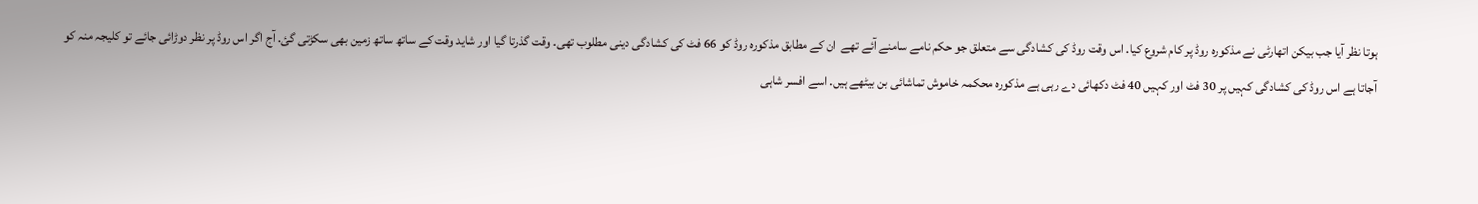ہوتا نظر آیا جب بیکن اتھارٹی نے مذکورہ روڈ پر کام شروع کیا. اس وقت روڈ کی کشادگی سے متعلق جو حکم نامے سامنے آئے تھے  ان کے مطابق مذکورہ روڈ کو 66 فٹ کی کشادگی دینی مطلوب تھی۔ وقت گذرتا گیا اور شاید وقت کے ساتھ ساتھ زمین بھی سکڑتی گئ. آج اگر اس روڈ پر نظر دوڑائی جائے تو کلیجہ منہ کو آجاتا ہے اس روڈ کی کشادگی کہیں پر 30 فٹ اور کہیں 40 فٹ دکھائی دے رہی ہے مذکورہ محکمہ خاموش تماشائی بن بیٹھے ہیں. اسے افسر شاہی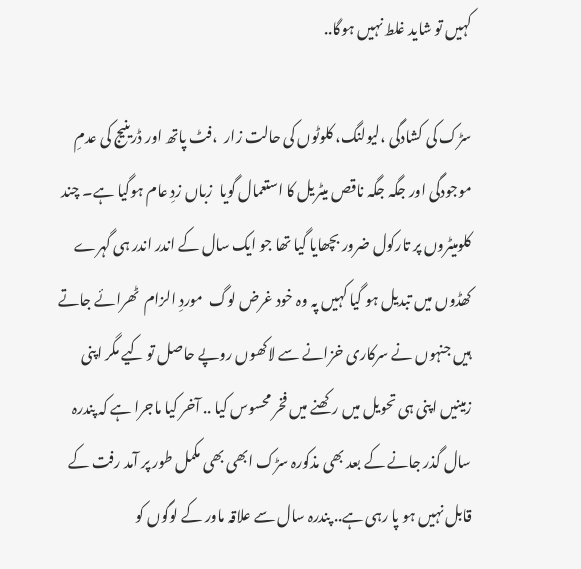کہیں تو شاید غلط نہیں ہوگا..

سڑک کی کشادگی ،لیولنگ، کلوٹوں کی حالت زار  ،فٹ پاتھ اور ڈرینیج کی عدمِ موجودگی اور جگہ جگہ ناقص میٹریل کا استعمال گویا  زباں زدِ عام ہوگیا ہے۔ چند کلومیٹروں پر تارکول ضرور بچھایا گیا تھا جو ایک سال کے اندر اندر ہی گہرے کھڈوں میں تبدیل ہو گیا کہیں پہ وہ خود غرض لوگ  موردِ الزام  ٹھرائے جاتے ہیں جنہوں نے سرکاری خزانے سے لاکھوں روپے حاصل تو کیے مگر اپنی زمینیں اپنی ہی تحویل میں رکھنے میں فخر محسوس کیا .. آخر کیا ماجرا ہے کہ پندرہ سال گذر جانے کے بعد بھی مذکورہ سڑک ابھی بھی مکمل طور پر آمد رفت کے قابل نہیں ہو پا رہی ہے.. پندرہ سال سے علاقہ ماور کے لوگوں کو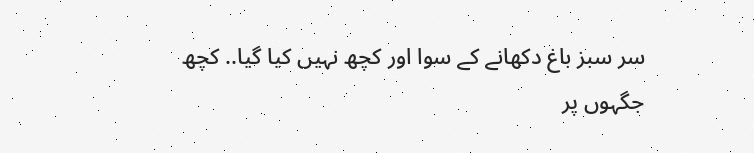سر سبز باغ دکھانے کے سوا اور کچھ نہیں کیا گیا.. کچھ جگہوں پر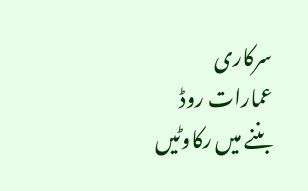سرکاری عمارات روڈ بننے میں رکاوٹیں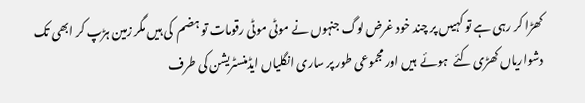کھڑا کر رہی ہے تو کہیںں پر چند خود غرض لوگ جنہوں نے موٹی موٹی رقومات تو ہضم  کی ہیں مگر زمین ہڑپ کر ابھی تک  دشواریاں کھڑی کئے  ہوئے  ہیں اور مجموعی طور پر ساری انگلیاں ایڈمنسٹریشن کی طرف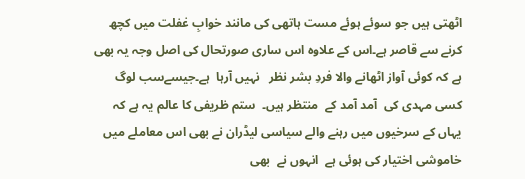اٹھتی ہیں جو سوئے ہوئے مست ہاتھی کی مانند خوابِ غفلت میں کچھ کرنے سے قاصر ہے۔اس کے علاوہ اس ساری صورتحال کی اصل وجہ یہ بھی  ہے کہ کوئی آواز اٹھانے والا فردِ بشر نظر   نہیں آرہا  ہے۔جیسےسب لوگ  کسی مہدی کی  آمد آمد کے  منتظر ہیں۔  ستم ظریفی کا عالم یہ ہے کہ یہاں کے سرخیوں میں رہنے والے سیاسی لیڈران نے بھی اس معاملے میں خاموشی اختیار کی ہوئی ہے  انہوں نے  بھی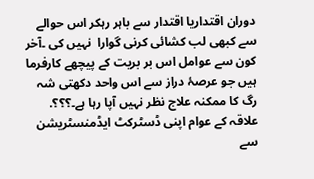دوران اقتداریا اقتدار سے باہر رہکر اس حوالے سے کبھی لب کشائی کرنی گوارا  نہیں کی ۔آخر کون سے عوامل اس بر بریت کے پیچھے کارفرما ہیں جو عرصۂ دراز سے اس واحد دکھتی شہ رگ کا ممکنہ علاج نظر نہيں آپا رہا ہے۔؟؟؟. علاقہ کے عوام اپنی ڈسٹرکٹ ایڈمنسٹریشن سے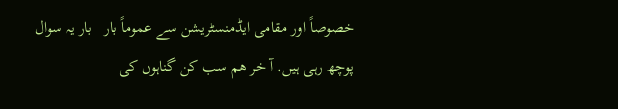خصوصاً اور مقامی ایڈمنسٹریشن سے عموماً بار   بار یہ سوال پوچھ رہی ہیں. آ خر ھم سب کن گناہوں کی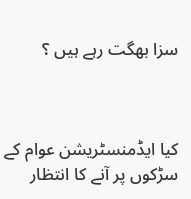سزا بھگت رہے ہیں ؟



کیا ایڈمنسٹریشن عوام کے سڑکوں پر آنے کا انتظار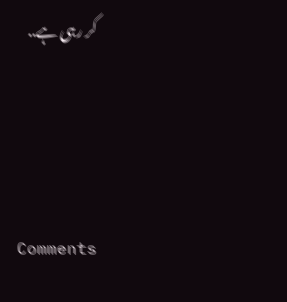کر رہی ہے..




Comments